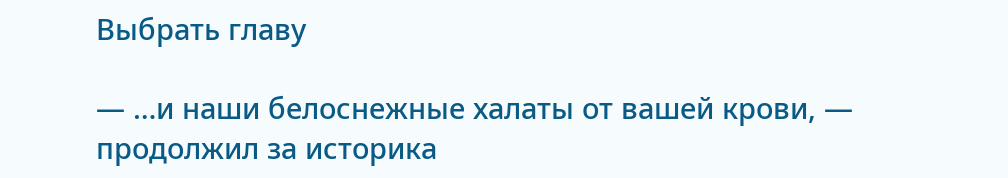Выбрать главу

— …и наши белоснежные халаты от вашей крови, — продолжил за историка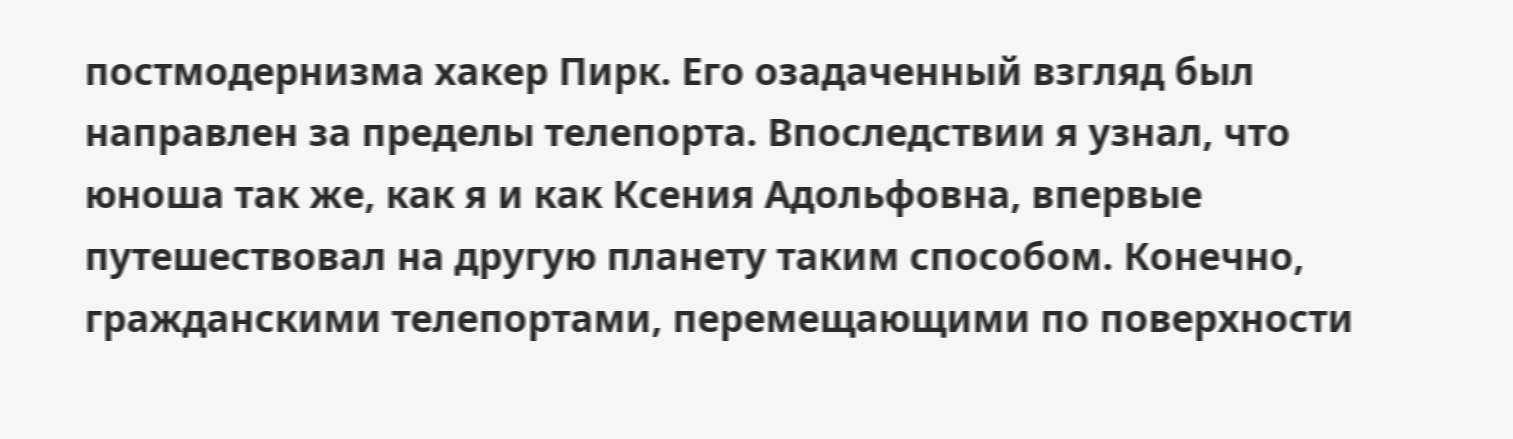постмодернизма хакер Пирк. Его озадаченный взгляд был направлен за пределы телепорта. Впоследствии я узнал, что юноша так же, как я и как Ксения Адольфовна, впервые путешествовал на другую планету таким способом. Конечно, гражданскими телепортами, перемещающими по поверхности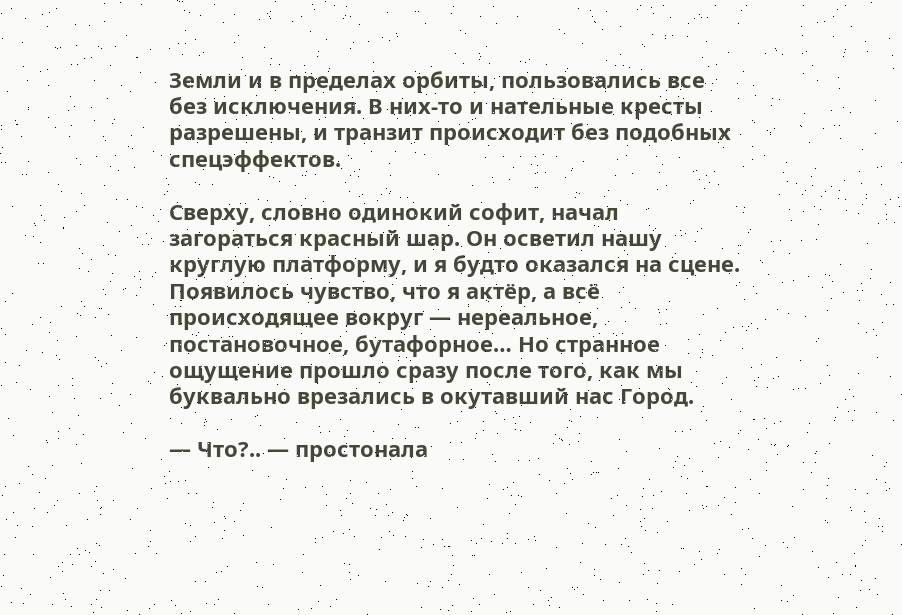Земли и в пределах орбиты, пользовались все без исключения. В них-то и нательные кресты разрешены, и транзит происходит без подобных спецэффектов.

Сверху, словно одинокий софит, начал загораться красный шар. Он осветил нашу круглую платформу, и я будто оказался на сцене. Появилось чувство, что я актёр, а всё происходящее вокруг — нереальное, постановочное, бутафорное… Но странное ощущение прошло сразу после того, как мы буквально врезались в окутавший нас Город.

— Что?.. — простонала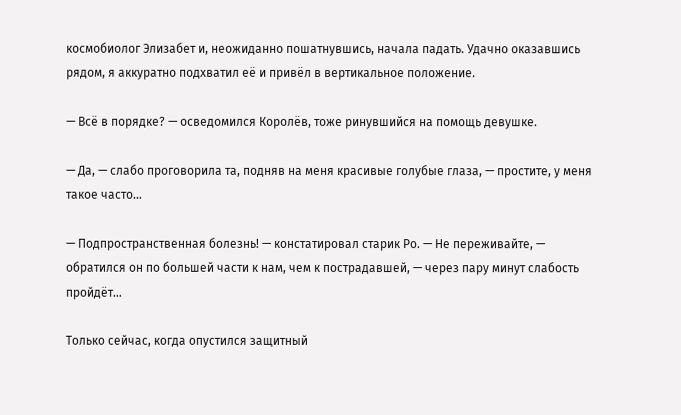космобиолог Элизабет и, неожиданно пошатнувшись, начала падать. Удачно оказавшись рядом, я аккуратно подхватил её и привёл в вертикальное положение.

— Всё в порядке? — осведомился Королёв, тоже ринувшийся на помощь девушке.

— Да, — слабо проговорила та, подняв на меня красивые голубые глаза, — простите, у меня такое часто…

— Подпространственная болезнь! — констатировал старик Ро. — Не переживайте, — обратился он по большей части к нам, чем к пострадавшей, — через пару минут слабость пройдёт…

Только сейчас, когда опустился защитный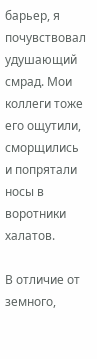барьер, я почувствовал удушающий смрад. Мои коллеги тоже его ощутили, сморщились и попрятали носы в воротники халатов.

В отличие от земного,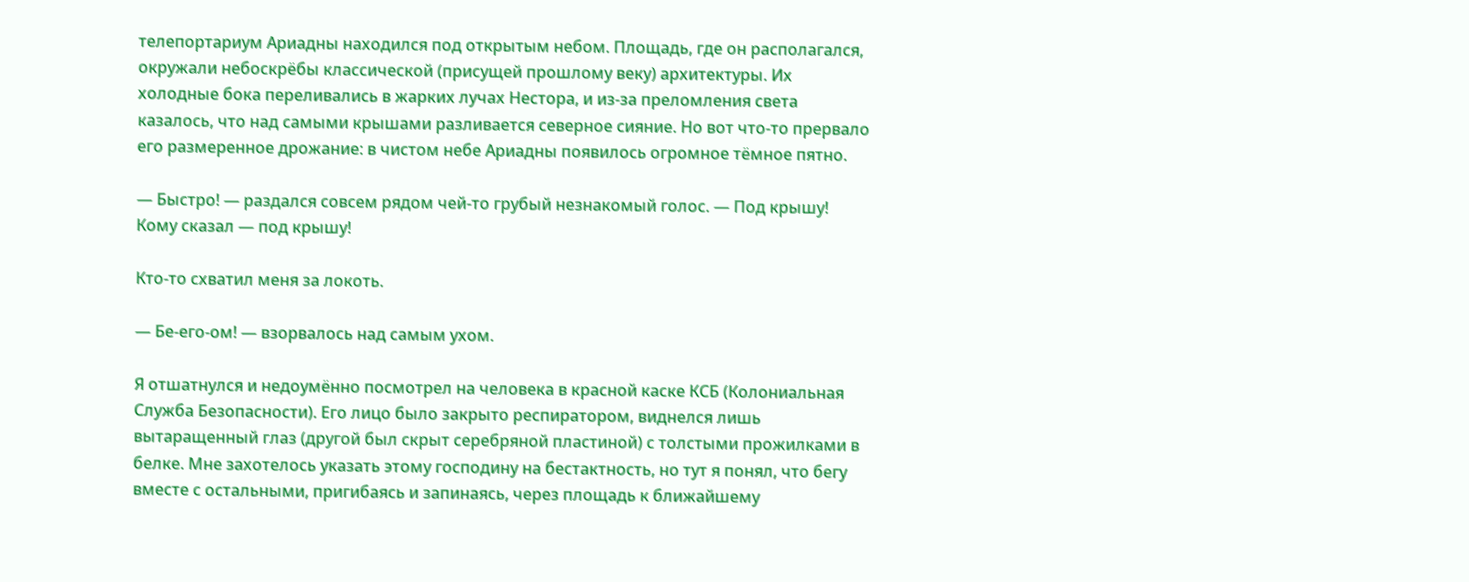телепортариум Ариадны находился под открытым небом. Площадь, где он располагался, окружали небоскрёбы классической (присущей прошлому веку) архитектуры. Их холодные бока переливались в жарких лучах Нестора, и из-за преломления света казалось, что над самыми крышами разливается северное сияние. Но вот что-то прервало его размеренное дрожание: в чистом небе Ариадны появилось огромное тёмное пятно.

— Быстро! — раздался совсем рядом чей-то грубый незнакомый голос. — Под крышу! Кому сказал — под крышу!

Кто-то схватил меня за локоть.

— Бе-его-ом! — взорвалось над самым ухом.

Я отшатнулся и недоумённо посмотрел на человека в красной каске КСБ (Колониальная Служба Безопасности). Его лицо было закрыто респиратором, виднелся лишь вытаращенный глаз (другой был скрыт серебряной пластиной) с толстыми прожилками в белке. Мне захотелось указать этому господину на бестактность, но тут я понял, что бегу вместе с остальными, пригибаясь и запинаясь, через площадь к ближайшему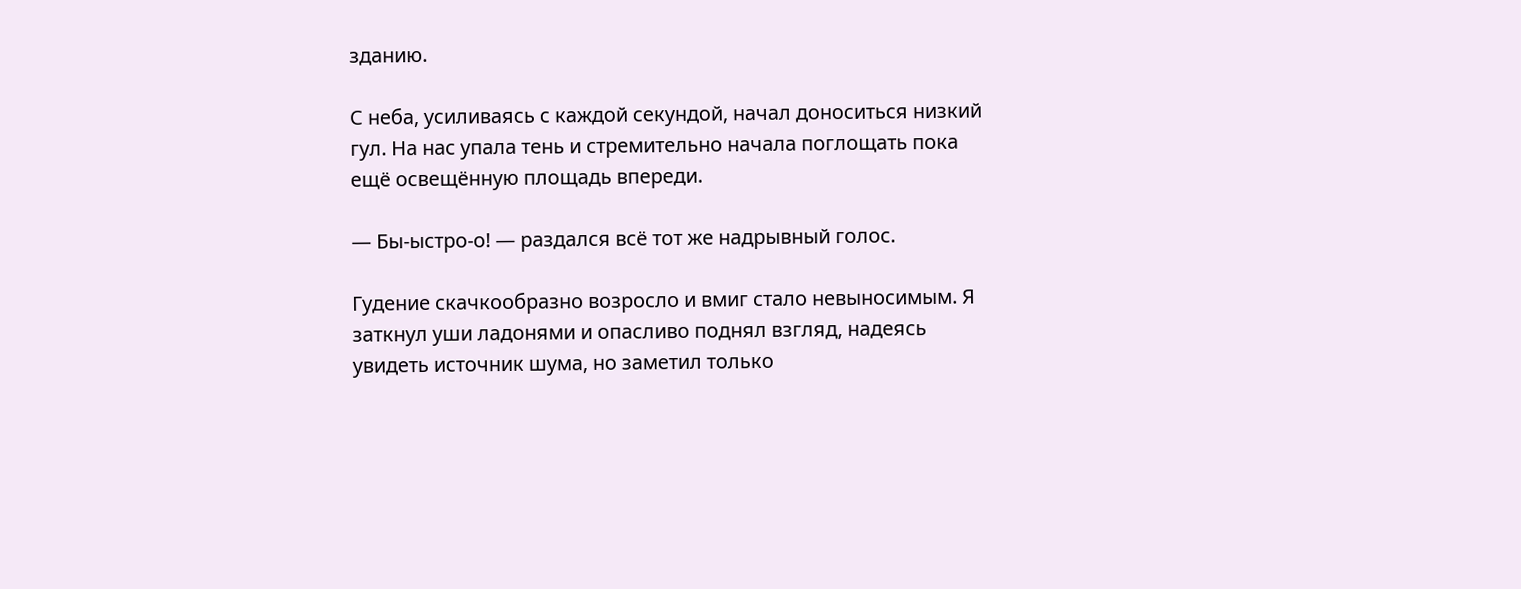зданию.

С неба, усиливаясь с каждой секундой, начал доноситься низкий гул. На нас упала тень и стремительно начала поглощать пока ещё освещённую площадь впереди.

— Бы-ыстро-о! — раздался всё тот же надрывный голос.

Гудение скачкообразно возросло и вмиг стало невыносимым. Я заткнул уши ладонями и опасливо поднял взгляд, надеясь увидеть источник шума, но заметил только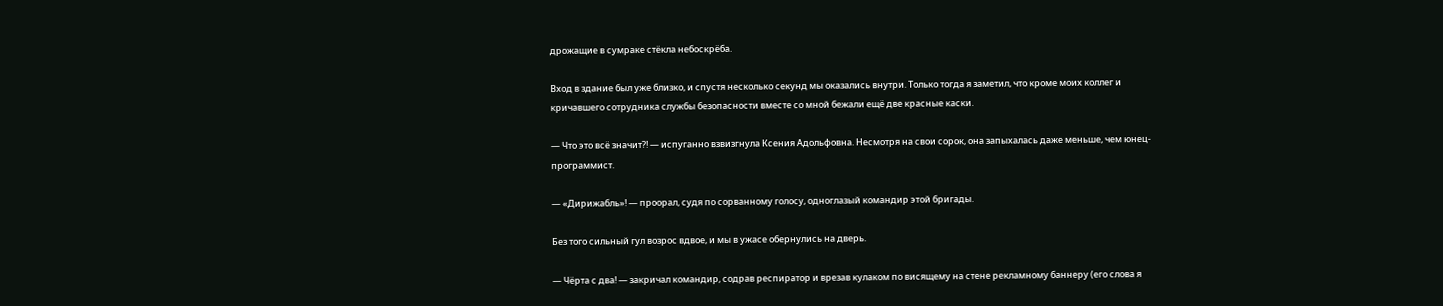дрожащие в сумраке стёкла небоскрёба.

Вход в здание был уже близко, и спустя несколько секунд мы оказались внутри. Только тогда я заметил, что кроме моих коллег и кричавшего сотрудника службы безопасности вместе со мной бежали ещё две красные каски.

— Что это всё значит?! — испуганно взвизгнула Ксения Адольфовна. Несмотря на свои сорок, она запыхалась даже меньше, чем юнец-программист.

— «Дирижабль»! — проорал, судя по сорванному голосу, одноглазый командир этой бригады.

Без того сильный гул возрос вдвое, и мы в ужасе обернулись на дверь.

— Чёрта с два! — закричал командир, содрав респиратор и врезав кулаком по висящему на стене рекламному баннеру (его слова я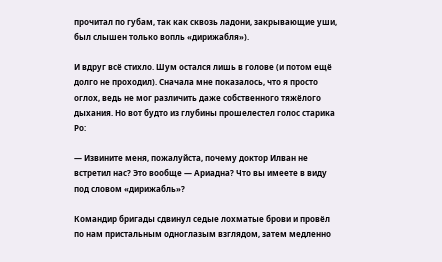прочитал по губам, так как сквозь ладони, закрывающие уши, был слышен только вопль «дирижабля»).

И вдруг всё стихло. Шум остался лишь в голове (и потом ещё долго не проходил). Сначала мне показалось, что я просто оглох, ведь не мог различить даже собственного тяжёлого дыхания. Но вот будто из глубины прошелестел голос старика Ро:

— Извините меня, пожалуйста, почему доктор Илван не встретил нас? Это вообще — Ариадна? Что вы имеете в виду под словом «дирижабль»?

Командир бригады сдвинул седые лохматые брови и провёл по нам пристальным одноглазым взглядом, затем медленно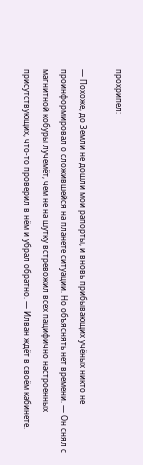прохрипел:

— Похоже, до Земли не дошли мои рапорты, и вновь прибывающих учёных никто не проинформировал о сложившейся на планете ситуации. Но объяснять нет времени. — Он снял с магнитной кобуры лучемёт, чем не на шутку встревожил всех пацифично настроенных присутствующих, что-то проверил в нём и убрал обратно. — Илван ждёт в своём кабинете.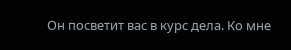Он посветит вас в курс дела. Ко мне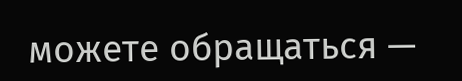можете обращаться —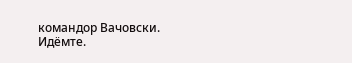командор Вачовски. Идёмте.